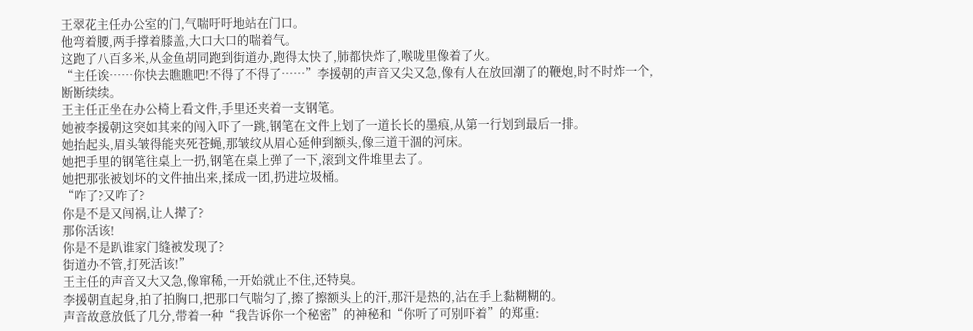王翠花主任办公室的门,气喘吁吁地站在门口。
他弯着腰,两手撑着膝盖,大口大口的喘着气。
这跑了八百多米,从金鱼胡同跑到街道办,跑得太快了,肺都快炸了,喉咙里像着了火。
“主任诶……你快去瞧瞧吧!不得了不得了……”李援朝的声音又尖又急,像有人在放回潮了的鞭炮,时不时炸一个,断断续续。
王主任正坐在办公椅上看文件,手里还夹着一支钢笔。
她被李援朝这突如其来的闯入吓了一跳,钢笔在文件上划了一道长长的墨痕,从第一行划到最后一排。
她抬起头,眉头皱得能夹死苍蝇,那皱纹从眉心延伸到额头,像三道干涸的河床。
她把手里的钢笔往桌上一扔,钢笔在桌上弹了一下,滚到文件堆里去了。
她把那张被划坏的文件抽出来,揉成一团,扔进垃圾桶。
“咋了?又咋了?
你是不是又闯祸,让人撵了?
那你活该!
你是不是趴谁家门缝被发现了?
街道办不管,打死活该!”
王主任的声音又大又急,像窜稀,一开始就止不住,还特臭。
李援朝直起身,拍了拍胸口,把那口气喘匀了,擦了擦额头上的汗,那汗是热的,沾在手上黏糊糊的。
声音故意放低了几分,带着一种“我告诉你一个秘密”的神秘和“你听了可别吓着”的郑重: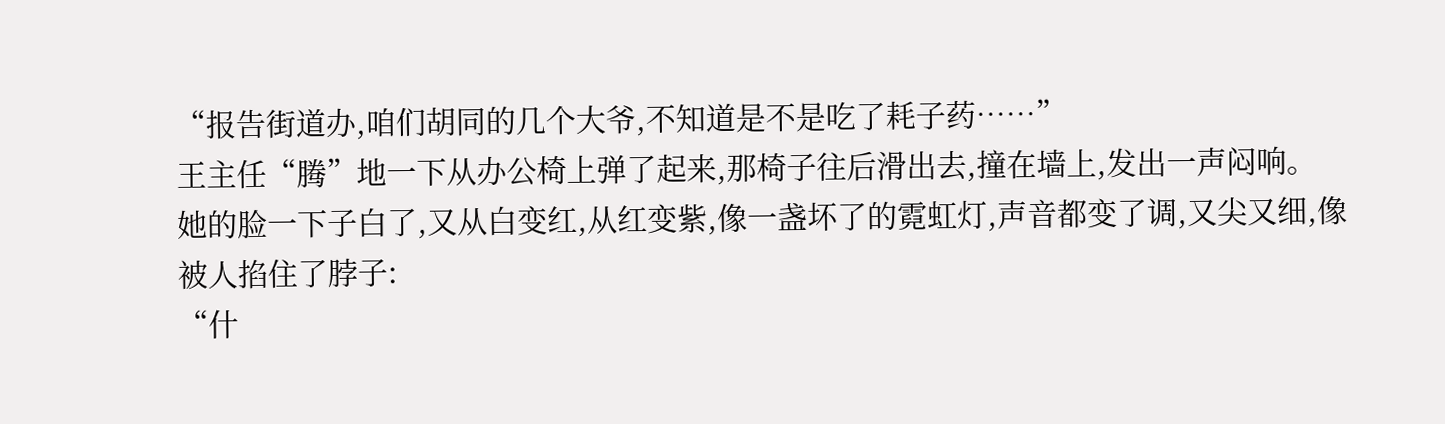“报告街道办,咱们胡同的几个大爷,不知道是不是吃了耗子药……”
王主任“腾”地一下从办公椅上弹了起来,那椅子往后滑出去,撞在墙上,发出一声闷响。
她的脸一下子白了,又从白变红,从红变紫,像一盏坏了的霓虹灯,声音都变了调,又尖又细,像被人掐住了脖子:
“什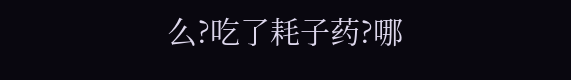么?吃了耗子药?哪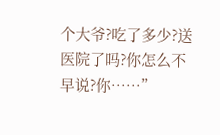个大爷?吃了多少?送医院了吗?你怎么不早说?你……”